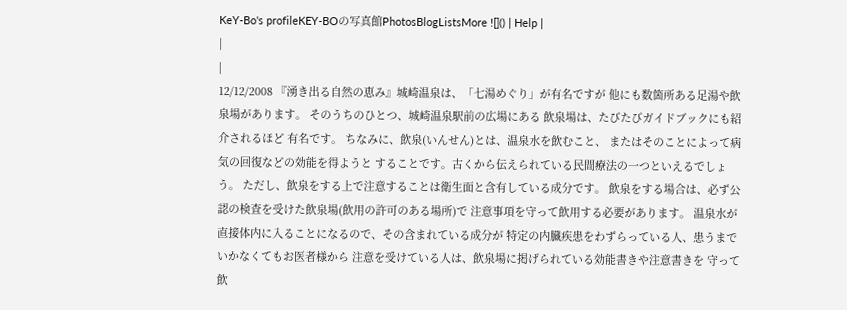KeY-Bo's profileKEY-BOの写真館PhotosBlogListsMore ![]() | Help |
|
|
12/12/2008 『湧き出る自然の恵み』城崎温泉は、「七湯めぐり」が有名ですが 他にも数箇所ある足湯や飲泉場があります。 そのうちのひとつ、城崎温泉駅前の広場にある 飲泉場は、たびたびガイドブックにも紹介されるほど 有名です。 ちなみに、飲泉(いんせん)とは、温泉水を飲むこと、 またはそのことによって病気の回復などの効能を得ようと することです。古くから伝えられている民間療法の一つといえるでしょう。 ただし、飲泉をする上で注意することは衛生面と含有している成分です。 飲泉をする場合は、必ず公認の検査を受けた飲泉場(飲用の許可のある場所)で 注意事項を守って飲用する必要があります。 温泉水が直接体内に入ることになるので、その含まれている成分が 特定の内臓疾患をわずらっている人、患うまでいかなくてもお医者様から 注意を受けている人は、飲泉場に掲げられている効能書きや注意書きを 守って飲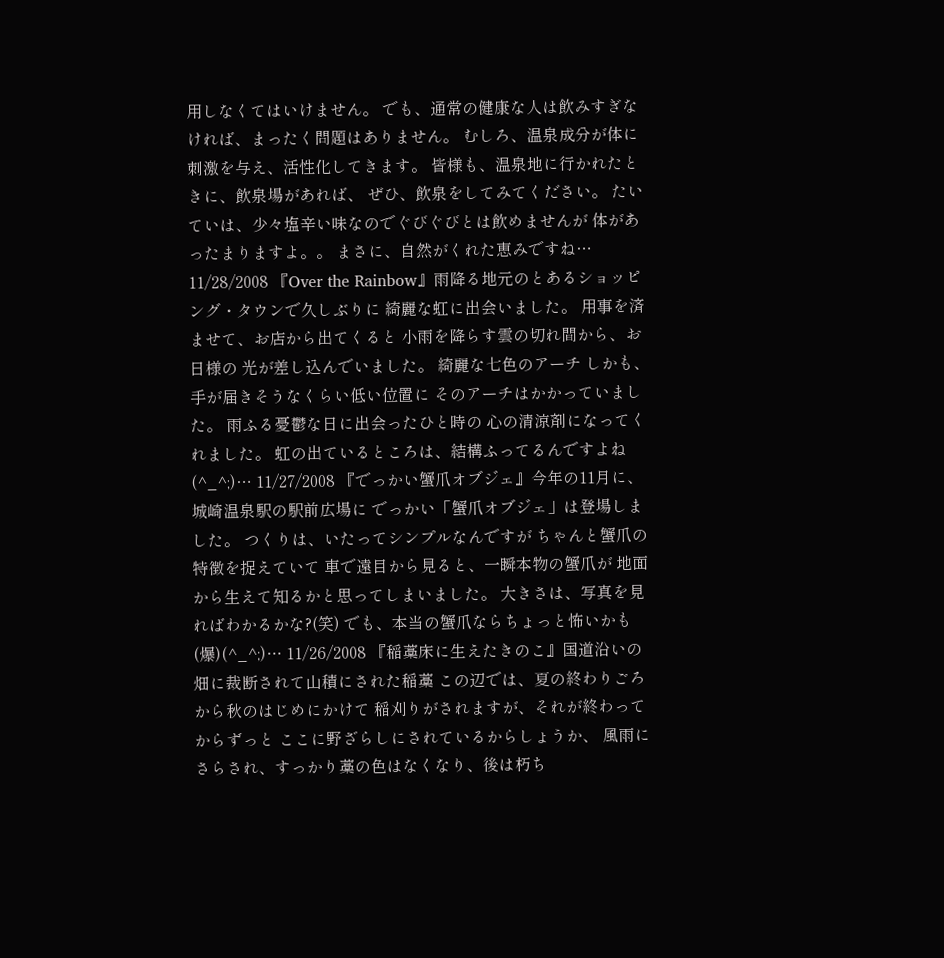用しなくてはいけません。 でも、通常の健康な人は飲みすぎなければ、まったく問題はありません。 むしろ、温泉成分が体に刺激を与え、活性化してきます。 皆様も、温泉地に行かれたときに、飲泉場があれば、 ぜひ、飲泉をしてみてください。 たいていは、少々塩辛い味なのでぐびぐびとは飲めませんが 体があったまりますよ。。 まさに、自然がくれた恵みですね… 11/28/2008 『Over the Rainbow』雨降る地元のとあるショッピング・タウンで久しぶりに 綺麗な虹に出会いました。 用事を済ませて、お店から出てくると 小雨を降らす雲の切れ間から、お日様の 光が差し込んでいました。 綺麗な七色のアーチ しかも、手が届きそうなくらい低い位置に そのアーチはかかっていました。 雨ふる憂鬱な日に出会ったひと時の 心の清涼剤になってくれました。 虹の出ているところは、結構ふってるんですよね(^_^;)… 11/27/2008 『でっかい蟹爪オブジェ』今年の11月に、城崎温泉駅の駅前広場に でっかい「蟹爪オブジェ」は登場しました。 つくりは、いたってシンプルなんですが ちゃんと蟹爪の特徴を捉えていて 車で遠目から見ると、一瞬本物の蟹爪が 地面から生えて知るかと思ってしまいました。 大きさは、写真を見ればわかるかな?(笑) でも、本当の蟹爪ならちょっと怖いかも(爆)(^_^;)… 11/26/2008 『稲藁床に生えたきのこ』国道沿いの畑に裁断されて山積にされた稲藁 この辺では、夏の終わりごろから秋のはじめにかけて 稲刈りがされますが、それが終わってからずっと ここに野ざらしにされているからしょうか、 風雨にさらされ、すっかり藁の色はなくなり、後は朽ち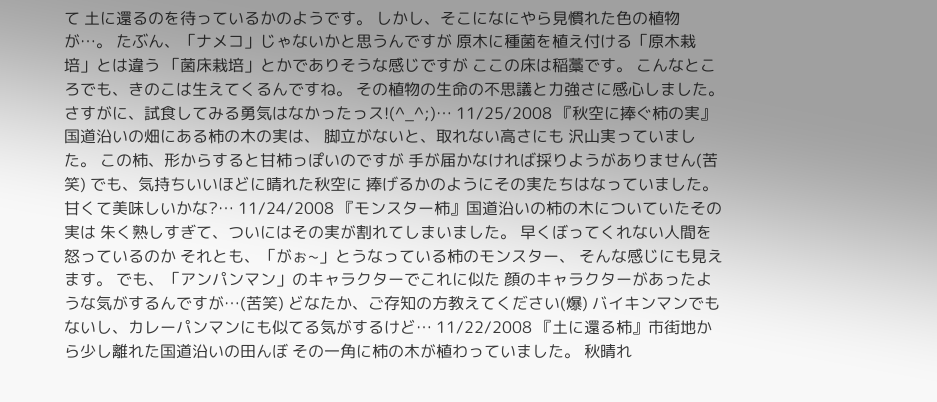て 土に還るのを待っているかのようです。 しかし、そこになにやら見慣れた色の植物が…。 たぶん、「ナメコ」じゃないかと思うんですが 原木に種菌を植え付ける「原木栽培」とは違う 「菌床栽培」とかでありそうな感じですが ここの床は稲藁です。 こんなところでも、きのこは生えてくるんですね。 その植物の生命の不思議と力強さに感心しました。 さすがに、試食してみる勇気はなかったっス!(^_^;)… 11/25/2008 『秋空に捧ぐ柿の実』国道沿いの畑にある柿の木の実は、 脚立がないと、取れない高さにも 沢山実っていました。 この柿、形からすると甘柿っぽいのですが 手が届かなければ採りようがありません(苦笑) でも、気持ちいいほどに晴れた秋空に 捧げるかのようにその実たちはなっていました。 甘くて美味しいかな?… 11/24/2008 『モンスター柿』国道沿いの柿の木についていたその実は 朱く熟しすぎて、ついにはその実が割れてしまいました。 早くぼってくれない人間を怒っているのか それとも、「がぉ~」とうなっている柿のモンスター、 そんな感じにも見えます。 でも、「アンパンマン」のキャラクターでこれに似た 顔のキャラクターがあったような気がするんですが…(苦笑) どなたか、ご存知の方教えてください(爆) バイキンマンでもないし、カレーパンマンにも似てる気がするけど… 11/22/2008 『土に還る柿』市街地から少し離れた国道沿いの田んぼ その一角に柿の木が植わっていました。 秋晴れ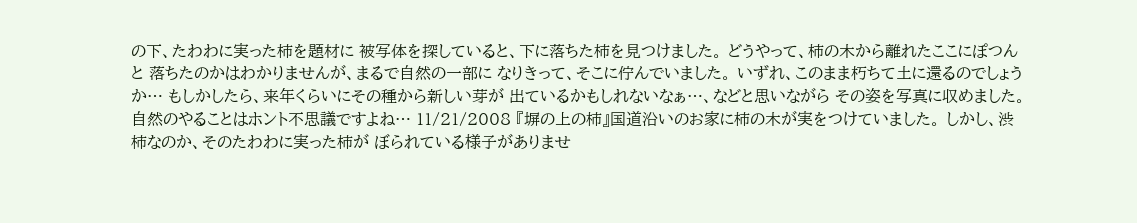の下、たわわに実った柿を題材に 被写体を探していると、下に落ちた柿を見つけました。 どうやって、柿の木から離れたここにぽつんと 落ちたのかはわかりませんが、まるで自然の一部に なりきって、そこに佇んでいました。 いずれ、このまま朽ちて土に還るのでしょうか… もしかしたら、来年くらいにその種から新しい芽が 出ているかもしれないなぁ…、などと思いながら その姿を写真に収めました。 自然のやることはホント不思議ですよね… 11/21/2008 『塀の上の柿』国道沿いのお家に柿の木が実をつけていました。 しかし、渋柿なのか、そのたわわに実った柿が ぼられている様子がありませ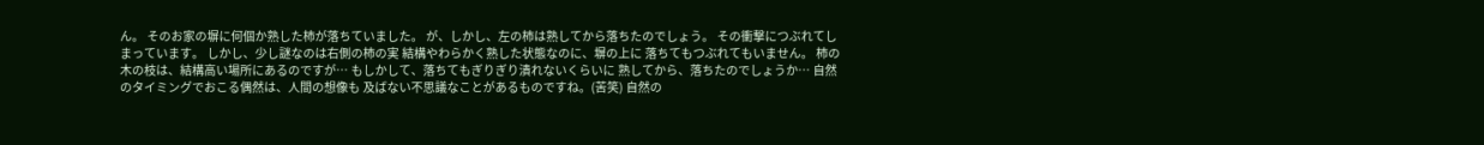ん。 そのお家の塀に何個か熟した柿が落ちていました。 が、しかし、左の柿は熟してから落ちたのでしょう。 その衝撃につぶれてしまっています。 しかし、少し謎なのは右側の柿の実 結構やわらかく熟した状態なのに、塀の上に 落ちてもつぶれてもいません。 柿の木の枝は、結構高い場所にあるのですが… もしかして、落ちてもぎりぎり潰れないくらいに 熟してから、落ちたのでしょうか… 自然のタイミングでおこる偶然は、人間の想像も 及ばない不思議なことがあるものですね。(苦笑) 自然の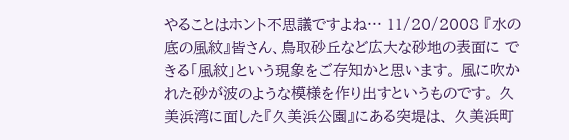やることはホント不思議ですよね… 11/20/2008 『水の底の風紋』皆さん、鳥取砂丘など広大な砂地の表面に できる「風紋」という現象をご存知かと思います。 風に吹かれた砂が波のような模様を作り出すというものです。 久美浜湾に面した『久美浜公園』にある突堤は、 久美浜町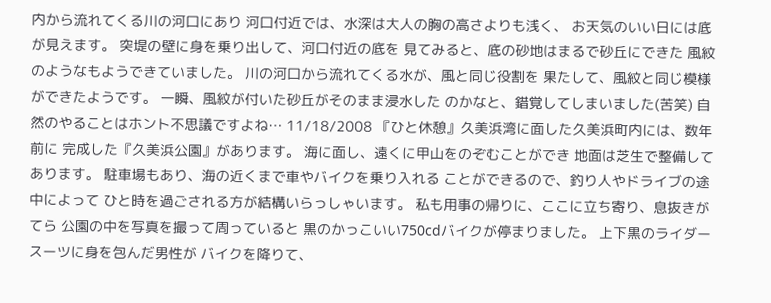内から流れてくる川の河口にあり 河口付近では、水深は大人の胸の高さよりも浅く、 お天気のいい日には底が見えます。 突堤の壁に身を乗り出して、河口付近の底を 見てみると、底の砂地はまるで砂丘にできた 風紋のようなもようできていました。 川の河口から流れてくる水が、風と同じ役割を 果たして、風紋と同じ模様ができたようです。 一瞬、風紋が付いた砂丘がそのまま浸水した のかなと、錯覚してしまいました(苦笑) 自然のやることはホント不思議ですよね… 11/18/2008 『ひと休憩』久美浜湾に面した久美浜町内には、数年前に 完成した『久美浜公園』があります。 海に面し、遠くに甲山をのぞむことができ 地面は芝生で整備してあります。 駐車場もあり、海の近くまで車やバイクを乗り入れる ことができるので、釣り人やドライブの途中によって ひと時を過ごされる方が結構いらっしゃいます。 私も用事の帰りに、ここに立ち寄り、息抜きがてら 公園の中を写真を撮って周っていると 黒のかっこいい750cdバイクが停まりました。 上下黒のライダースーツに身を包んだ男性が バイクを降りて、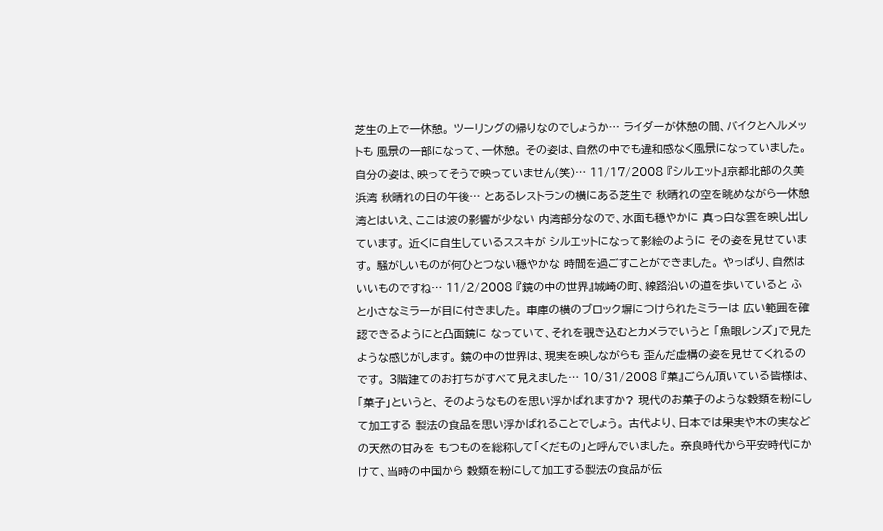芝生の上で一休憩。 ツーリングの帰りなのでしょうか… ライダーが休憩の間、バイクとヘルメットも 風景の一部になって、一休憩。 その姿は、自然の中でも違和感なく風景になっていました。 自分の姿は、映ってそうで映っていません(笑)… 11/17/2008 『シルエット』京都北部の久美浜湾 秋晴れの日の午後… とあるレストランの横にある芝生で 秋晴れの空を眺めながら一休憩 湾とはいえ、ここは波の影響が少ない 内湾部分なので、水面も穏やかに 真っ白な雲を映し出しています。 近くに自生しているススキが シルエットになって影絵のように その姿を見せています。 騒がしいものが何ひとつない穏やかな 時間を過ごすことができました。 やっぱり、自然はいいものですね… 11/2/2008 『鏡の中の世界』城崎の町、線路沿いの道を歩いていると ふと小さなミラーが目に付きました。 車庫の横のブロック塀につけられたミラーは 広い範囲を確認できるようにと凸面鏡に なっていて、それを覗き込むとカメラでいうと 「魚眼レンズ」で見たような感じがします。 鏡の中の世界は、現実を映しながらも 歪んだ虚構の姿を見せてくれるのです。 3階建てのお打ちがすべて見えました… 10/31/2008 『菓』ごらん頂いている皆様は、「菓子」というと、 そのようなものを思い浮かばれますか? 現代のお菓子のような穀類を粉にして加工する 製法の食品を思い浮かばれることでしょう。 古代より、日本では果実や木の実などの天然の甘みを もつものを総称して「くだもの」と呼んでいました。 奈良時代から平安時代にかけて、当時の中国から 穀類を粉にして加工する製法の食品が伝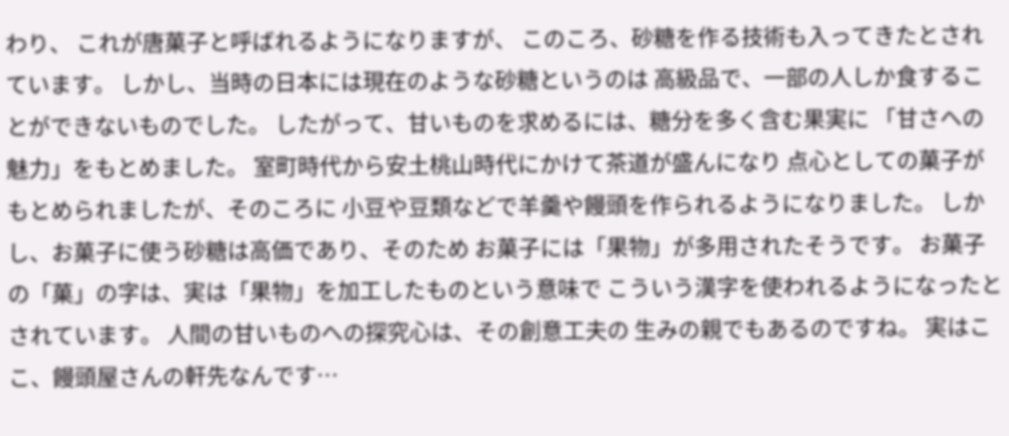わり、 これが唐菓子と呼ばれるようになりますが、 このころ、砂糖を作る技術も入ってきたとされています。 しかし、当時の日本には現在のような砂糖というのは 高級品で、一部の人しか食することができないものでした。 したがって、甘いものを求めるには、糖分を多く含む果実に 「甘さへの魅力」をもとめました。 室町時代から安土桃山時代にかけて茶道が盛んになり 点心としての菓子がもとめられましたが、そのころに 小豆や豆類などで羊羹や饅頭を作られるようになりました。 しかし、お菓子に使う砂糖は高価であり、そのため お菓子には「果物」が多用されたそうです。 お菓子の「菓」の字は、実は「果物」を加工したものという意味で こういう漢字を使われるようになったとされています。 人間の甘いものへの探究心は、その創意工夫の 生みの親でもあるのですね。 実はここ、饅頭屋さんの軒先なんです…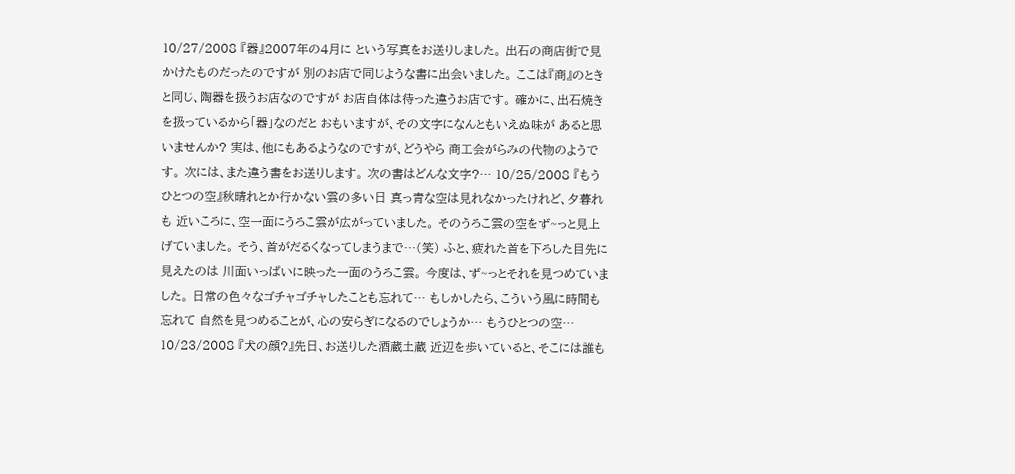10/27/2008 『器』2007年の4月に という写真をお送りしました。 出石の商店街で見かけたものだったのですが 別のお店で同じような書に出会いました。 ここは『商』のときと同じ、陶器を扱うお店なのですが お店自体は待った違うお店です。 確かに、出石焼きを扱っているから「器」なのだと おもいますが、その文字になんともいえぬ味が あると思いませんか? 実は、他にもあるようなのですが、どうやら 商工会がらみの代物のようです。 次には、また違う書をお送りします。 次の書はどんな文字?… 10/25/2008 『もうひとつの空』秋晴れとか行かない雲の多い日 真っ青な空は見れなかったけれど、夕暮れも 近いころに、空一面にうろこ雲が広がっていました。 そのうろこ雲の空をず~っと見上げていました。 そう、首がだるくなってしまうまで…(笑) ふと、疲れた首を下ろした目先に見えたのは 川面いっぱいに映った一面のうろこ雲。 今度は、ず~っとそれを見つめていました。 日常の色々なゴチャゴチャしたことも忘れて… もしかしたら、こういう風に時間も忘れて 自然を見つめることが、心の安らぎになるのでしょうか… もうひとつの空… 10/23/2008 『犬の顔?』先日、お送りした酒蔵土蔵 近辺を歩いていると、そこには誰も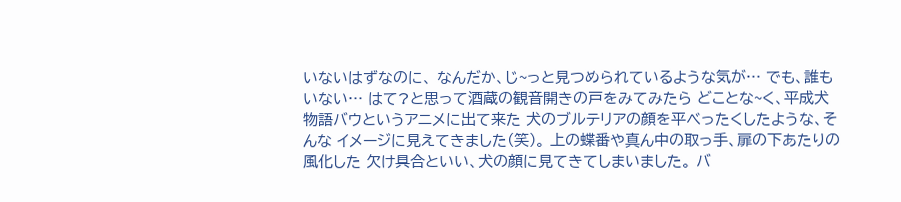いないはずなのに、 なんだか、じ~っと見つめられているような気が… でも、誰もいない… はて?と思って酒蔵の観音開きの戸をみてみたら どことな~く、平成犬物語バウというアニメに出て来た 犬のブルテリアの顔を平べったくしたような、そんな イメージに見えてきました(笑)。 上の蝶番や真ん中の取っ手、扉の下あたりの風化した 欠け具合といい、犬の顔に見てきてしまいました。 バ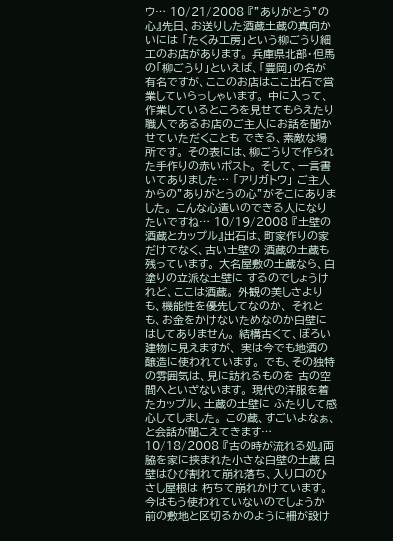ウ… 10/21/2008 『”ありがとう”の心』先日、お送りした酒蔵土蔵の真向かいには 「たくみ工房」という柳ごうり細工のお店があります。 兵庫県北部・但馬の「柳ごうり」といえば、「豊岡」の名が 有名ですが、ここのお店はここ出石で営業していらっしゃいます。 中に入って、作業しているところを見せてもらえたり 職人であるお店のご主人にお話を聞かせていただくことも できる、素敵な場所です。 その表には、柳ごうりで作られた手作りの赤いポスト。 そして、一言書いてありました… 「アリガトウ」 ご主人からの”ありがとうの心”がそこにありました。 こんな心遣いのできる人になりたいですね… 10/19/2008 『土壁の酒蔵とカップル』出石は、町家作りの家だけでなく、古い土壁の 酒蔵の土蔵も残っています。 大名屋敷の土蔵なら、白塗りの立派な土壁に するのでしょうけれど、ここは酒蔵。 外観の美しさよりも、機能性を優先してなのか、 それとも、お金をかけないためなのか白壁にはしてありません。 結構古くて、ぼろい建物に見えますが、 実は今でも地酒の醸造に使われています。 でも、その独特の雰囲気は、見に訪れるものを 古の空間へといざないます。 現代の洋服を着たカップル、土蔵の土壁に ふたりして感心してしました。 この蔵、すごいよなぁ、と会話が聞こえてきます… 10/18/2008 『古の時が流れる処』両脇を家に挟まれた小さな白壁の土蔵 白壁はひび割れて崩れ落ち、入り口のひさし屋根は 朽ちて崩れかけています。 今はもう使われていないのでしょうか 前の敷地と区切るかのように柵が設け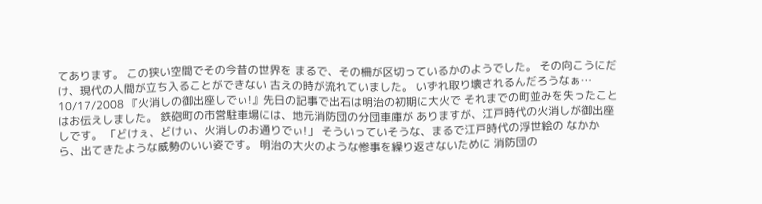てあります。 この狭い空間でその今昔の世界を まるで、その柵が区切っているかのようでした。 その向こうにだけ、現代の人間が立ち入ることができない 古えの時が流れていました。 いずれ取り壊されるんだろうなぁ… 10/17/2008 『火消しの御出座しでぃ!』先日の記事で出石は明治の初期に大火で それまでの町並みを失ったことはお伝えしました。 鉄砲町の市営駐車場には、地元消防団の分団車庫が ありますが、江戸時代の火消しが御出座しです。 「どけぇ、どけぃ、火消しのお通りでぃ!」 そういっていそうな、まるで江戸時代の浮世絵の なかから、出てきたような威勢のいい姿です。 明治の大火のような惨事を繰り返さないために 消防団の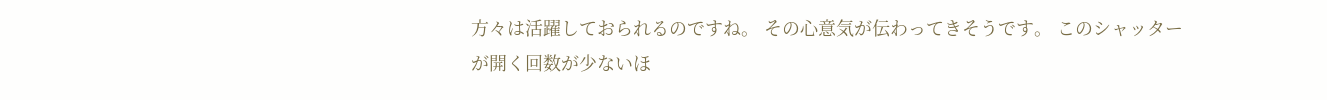方々は活躍しておられるのですね。 その心意気が伝わってきそうです。 このシャッターが開く回数が少ないほ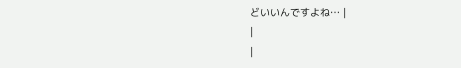どいいんですよね… |
|
|